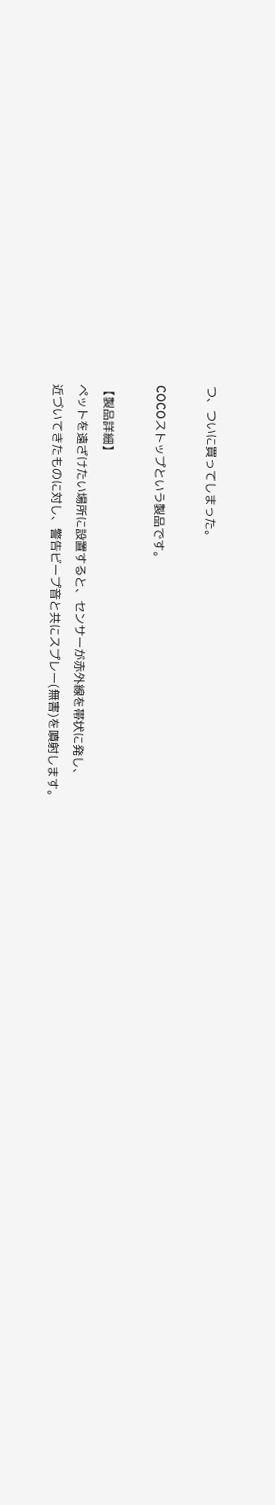つ、ついに買ってしまった。

COCOストップという製品です。

【製品詳細】
ペットを遠ざけたい場所に設置すると、センサーが赤外線を帯状に発し、
近づいてきたものに対し、警告ビープ音と共にスプレー(無害)を噴射します。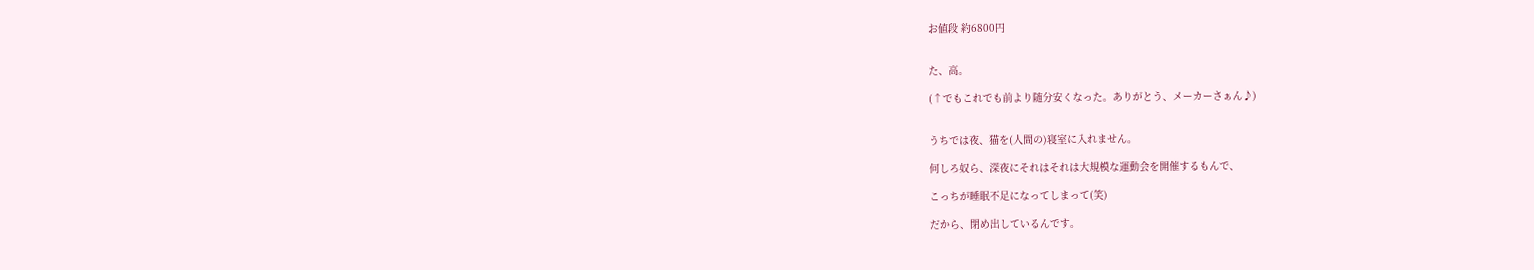お値段 約6800円


た、高。

(↑でもこれでも前より随分安くなった。ありがとう、メーカーさぁん♪)


うちでは夜、猫を(人間の)寝室に入れません。

何しろ奴ら、深夜にそれはそれは大規模な運動会を開催するもんで、

こっちが睡眠不足になってしまって(笑)

だから、閉め出しているんです。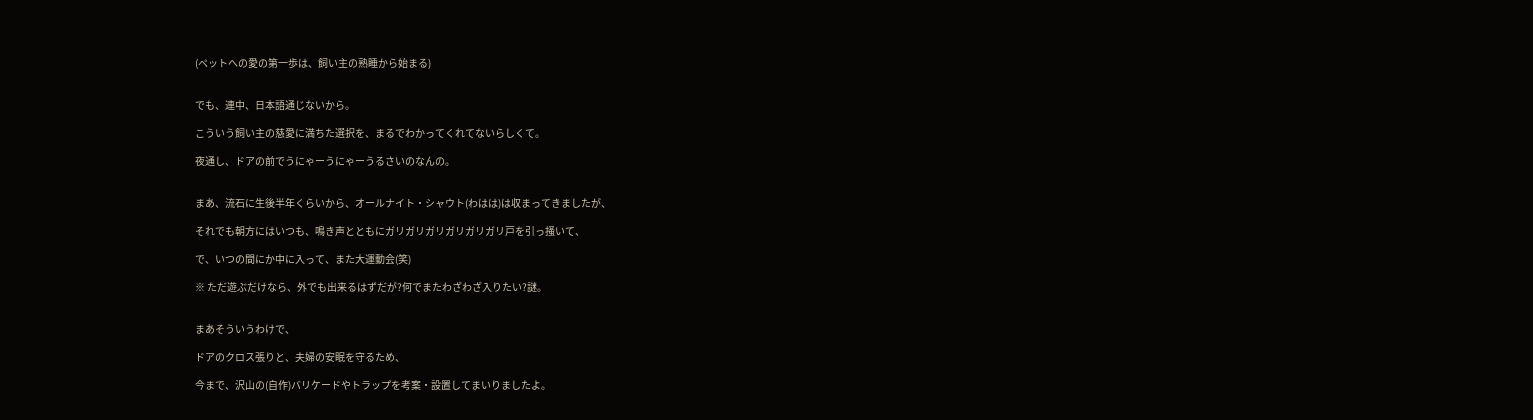(ペットへの愛の第一歩は、飼い主の熟睡から始まる)


でも、連中、日本語通じないから。

こういう飼い主の慈愛に満ちた選択を、まるでわかってくれてないらしくて。

夜通し、ドアの前でうにゃーうにゃーうるさいのなんの。


まあ、流石に生後半年くらいから、オールナイト・シャウト(わはは)は収まってきましたが、

それでも朝方にはいつも、鳴き声とともにガリガリガリガリガリガリ戸を引っ掻いて、

で、いつの間にか中に入って、また大運動会(笑)

※ ただ遊ぶだけなら、外でも出来るはずだが?何でまたわざわざ入りたい?謎。


まあそういうわけで、

ドアのクロス張りと、夫婦の安眠を守るため、

今まで、沢山の(自作)バリケードやトラップを考案・設置してまいりましたよ。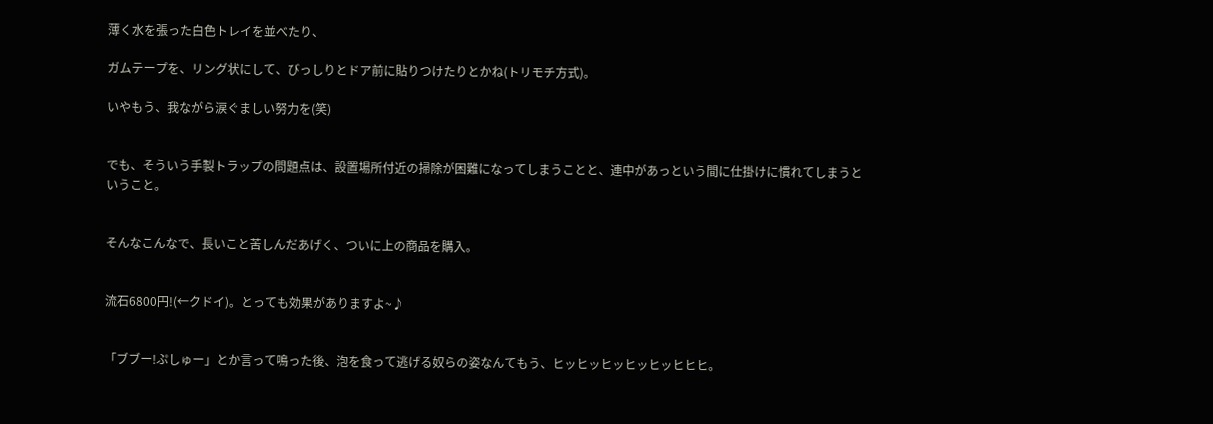薄く水を張った白色トレイを並べたり、

ガムテープを、リング状にして、びっしりとドア前に貼りつけたりとかね(トリモチ方式)。

いやもう、我ながら涙ぐましい努力を(笑)


でも、そういう手製トラップの問題点は、設置場所付近の掃除が困難になってしまうことと、連中があっという間に仕掛けに慣れてしまうということ。


そんなこんなで、長いこと苦しんだあげく、ついに上の商品を購入。


流石6800円!(←クドイ)。とっても効果がありますよ~♪


「ブブー!ぷしゅー」とか言って鳴った後、泡を食って逃げる奴らの姿なんてもう、ヒッヒッヒッヒッヒッヒヒヒ。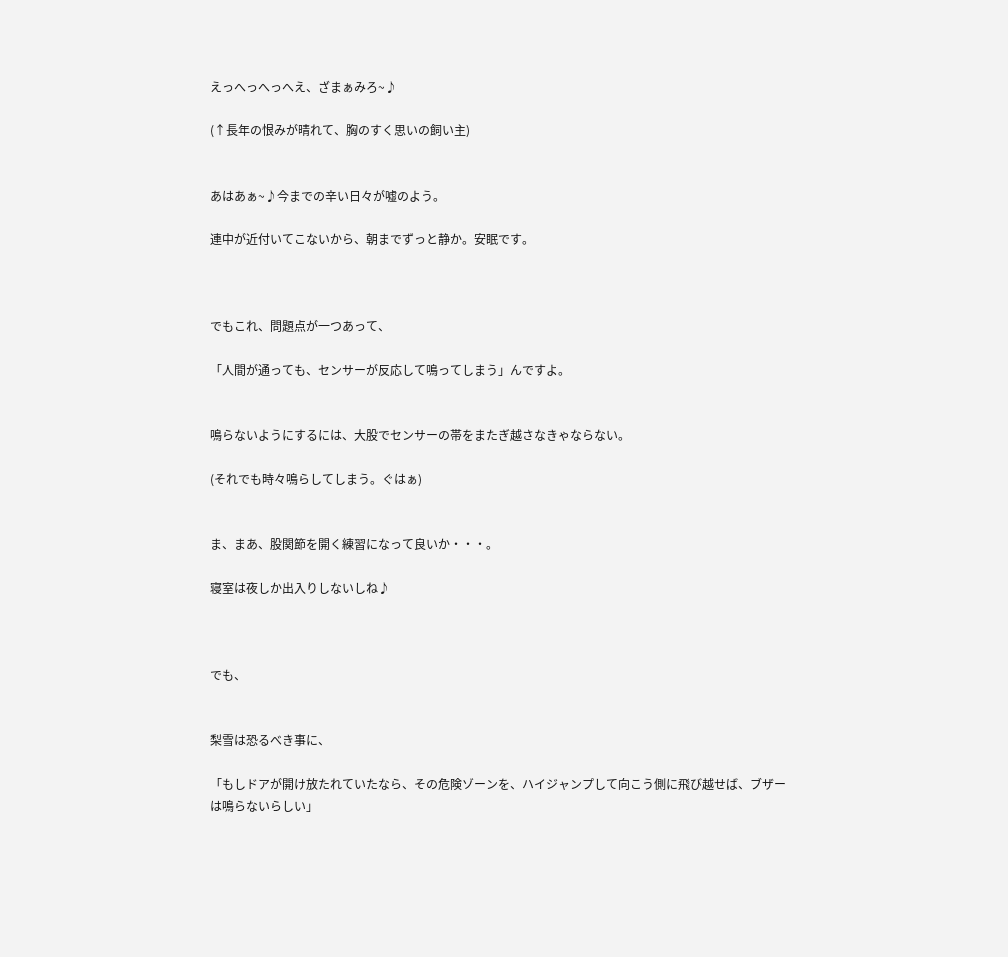えっへっへっへえ、ざまぁみろ~♪

(↑長年の恨みが晴れて、胸のすく思いの飼い主)


あはあぁ~♪今までの辛い日々が嘘のよう。

連中が近付いてこないから、朝までずっと静か。安眠です。



でもこれ、問題点が一つあって、

「人間が通っても、センサーが反応して鳴ってしまう」んですよ。


鳴らないようにするには、大股でセンサーの帯をまたぎ越さなきゃならない。

(それでも時々鳴らしてしまう。ぐはぁ)


ま、まあ、股関節を開く練習になって良いか・・・。

寝室は夜しか出入りしないしね♪



でも、


梨雪は恐るべき事に、

「もしドアが開け放たれていたなら、その危険ゾーンを、ハイジャンプして向こう側に飛び越せば、ブザーは鳴らないらしい」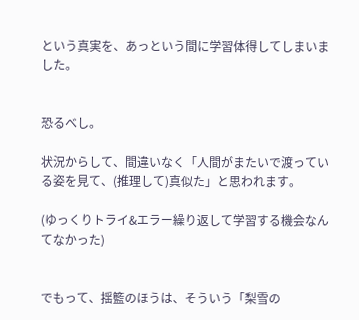という真実を、あっという間に学習体得してしまいました。


恐るべし。

状況からして、間違いなく「人間がまたいで渡っている姿を見て、(推理して)真似た」と思われます。

(ゆっくりトライ&エラー繰り返して学習する機会なんてなかった)


でもって、揺籃のほうは、そういう「梨雪の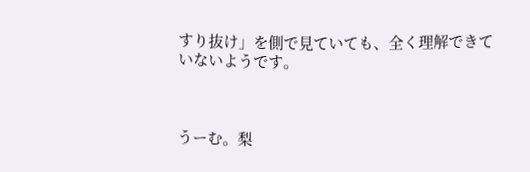すり抜け」を側で見ていても、全く理解できていないようです。



うーむ。梨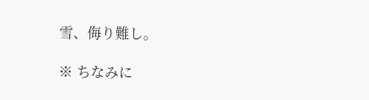雪、侮り難し。

※ ちなみに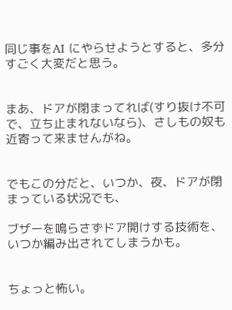同じ事をAI にやらせようとすると、多分すごく大変だと思う。


まあ、ドアが閉まってれば(すり抜け不可で、立ち止まれないなら)、さしもの奴も近寄って来ませんがね。


でもこの分だと、いつか、夜、ドアが閉まっている状況でも、

ブザーを鳴らさずドア開けする技術を、いつか編み出されてしまうかも。


ちょっと怖い。